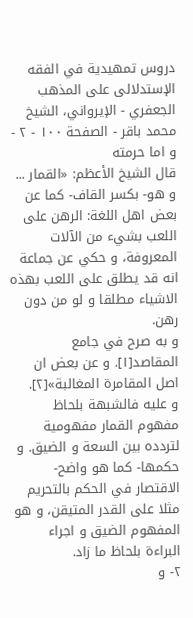دروس تمهيدية في الفقه الإستدلالى على المذهب الجعفري - الإيرواني، الشيخ محمد باقر - الصفحة ١٠٠ - ٢ - و اما حرمته
قال الشيخ الأعظم: «القمار ... و هو- بكسر القاف- كما عن بعض اهل اللغة: الرهن على اللعب بشيء من الآلات المعروفة، و حكي عن جماعة انه قد يطلق على اللعب بهذه الاشياء مطلقا و لو من دون رهن.
و به صرح في جامع المقاصد[١]. و عن بعض ان اصل المقامرة المغالبة»[٢].
و عليه فالشبهة بلحاظ مفهوم القمار مفهومية لتردده بين السعة و الضيق. و حكمها- كما هو واضح- الاقتصار في الحكم بالتحريم مثلا على القدر المتيقن، و هو المفهوم الضيق و اجراء البراءة بلحاظ ما زاد.
٢- و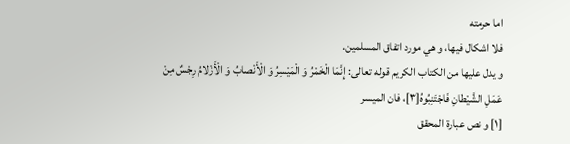اما حرمته
فلا اشكال فيها، و هي مورد اتفاق المسلمين.
و يدل عليها من الكتاب الكريم قوله تعالى: إِنَّمَا الْخَمْرُ وَ الْمَيْسِرُ وَ الْأَنْصابُ وَ الْأَزْلامُ رِجْسٌ مِنْ عَمَلِ الشَّيْطانِ فَاجْتَنِبُوهُ[٣]، فان الميسر
[١] و نص عبارة المحقق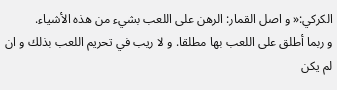الكركي:« و اصل القمار: الرهن على اللعب بشيء من هذه الأشياء.
و ربما أطلق على اللعب بها مطلقا. و لا ريب في تحريم اللعب بذلك و ان لم يكن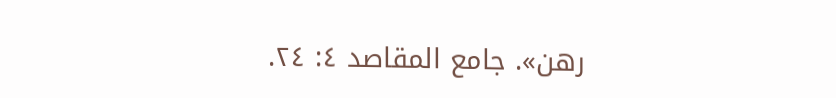رهن». جامع المقاصد ٤: ٢٤.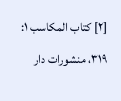[٢] كتاب المكاسب ١: ٣١٩، منشورات دار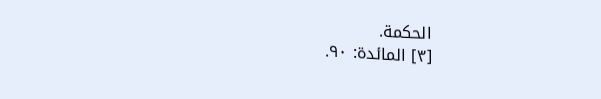الحكمة.
[٣] المائدة: ٩٠.